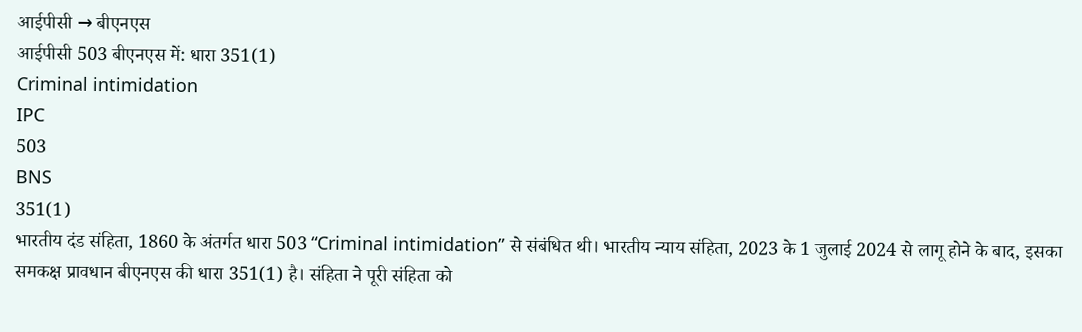आईपीसी → बीएनएस
आईपीसी 503 बीएनएस में: धारा 351(1)
Criminal intimidation
IPC
503
BNS
351(1)
भारतीय दंड संहिता, 1860 के अंतर्गत धारा 503 “Criminal intimidation” से संबंधित थी। भारतीय न्याय संहिता, 2023 के 1 जुलाई 2024 से लागू होने के बाद, इसका समकक्ष प्रावधान बीएनएस की धारा 351(1) है। संहिता ने पूरी संहिता को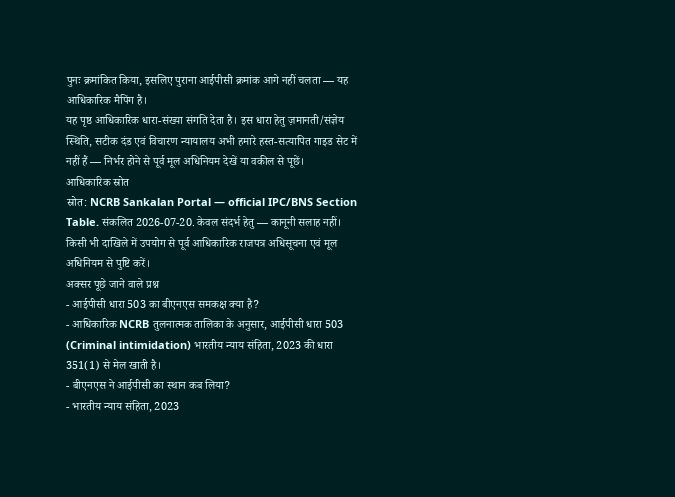पुनः क्रमांकित किया, इसलिए पुराना आईपीसी क्रमांक आगे नहीं चलता — यह आधिकारिक मैपिंग है।
यह पृष्ठ आधिकारिक धारा-संख्या संगति देता है। इस धारा हेतु ज़मानती/संज्ञेय स्थिति, सटीक दंड एवं विचारण न्यायालय अभी हमारे हस्त-सत्यापित गाइड सेट में नहीं हैं — निर्भर होने से पूर्व मूल अधिनियम देखें या वकील से पूछें।
आधिकारिक स्रोत
स्रोत: NCRB Sankalan Portal — official IPC/BNS Section Table. संकलित 2026-07-20. केवल संदर्भ हेतु — कानूनी सलाह नहीं। किसी भी दाखिले में उपयोग से पूर्व आधिकारिक राजपत्र अधिसूचना एवं मूल अधिनियम से पुष्टि करें।
अक्सर पूछे जाने वाले प्रश्न
- आईपीसी धारा 503 का बीएनएस समकक्ष क्या है?
- आधिकारिक NCRB तुलनात्मक तालिका के अनुसार, आईपीसी धारा 503 (Criminal intimidation) भारतीय न्याय संहिता, 2023 की धारा 351(1) से मेल खाती है।
- बीएनएस ने आईपीसी का स्थान कब लिया?
- भारतीय न्याय संहिता, 2023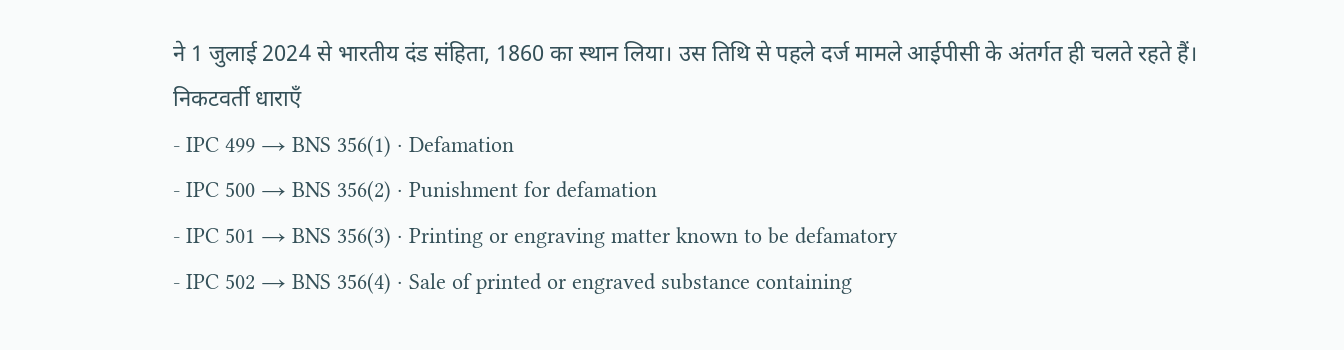ने 1 जुलाई 2024 से भारतीय दंड संहिता, 1860 का स्थान लिया। उस तिथि से पहले दर्ज मामले आईपीसी के अंतर्गत ही चलते रहते हैं।
निकटवर्ती धाराएँ
- IPC 499 → BNS 356(1) · Defamation
- IPC 500 → BNS 356(2) · Punishment for defamation
- IPC 501 → BNS 356(3) · Printing or engraving matter known to be defamatory
- IPC 502 → BNS 356(4) · Sale of printed or engraved substance containing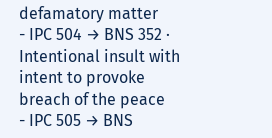defamatory matter
- IPC 504 → BNS 352 · Intentional insult with intent to provoke breach of the peace
- IPC 505 → BNS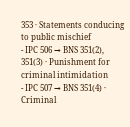353 · Statements conducing to public mischief
- IPC 506 → BNS 351(2), 351(3) · Punishment for criminal intimidation
- IPC 507 → BNS 351(4) · Criminal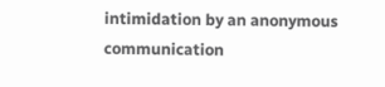intimidation by an anonymous communication